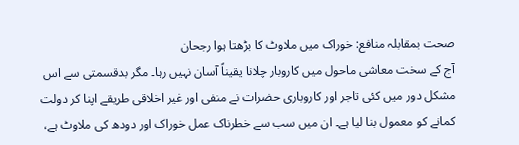صحت بمقابلہ منافع: خوراک میں ملاوٹ کا بڑھتا ہوا رجحان
آج کے سخت معاشی ماحول میں کاروبار چلانا یقیناً آسان نہیں رہا۔ مگر بدقسمتی سے اس مشکل دور میں کئی تاجر اور کاروباری حضرات نے منفی اور غیر اخلاقی طریقے اپنا کر دولت کمانے کو معمول بنا لیا ہے۔ ان میں سب سے خطرناک عمل خوراک اور دودھ کی ملاوٹ ہے،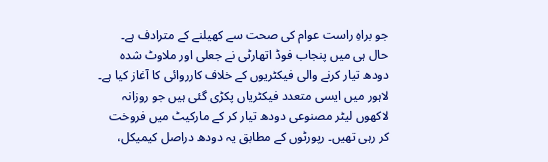جو براہِ راست عوام کی صحت سے کھیلنے کے مترادف ہے۔
حال ہی میں پنجاب فوڈ اتھارٹی نے جعلی اور ملاوٹ شدہ دودھ تیار کرنے والی فیکٹریوں کے خلاف کارروائی کا آغاز کیا ہے۔ لاہور میں ایسی متعدد فیکٹریاں پکڑی گئی ہیں جو روزانہ لاکھوں لیٹر مصنوعی دودھ تیار کر کے مارکیٹ میں فروخت کر رہی تھیں۔ رپورٹوں کے مطابق یہ دودھ دراصل کیمیکل،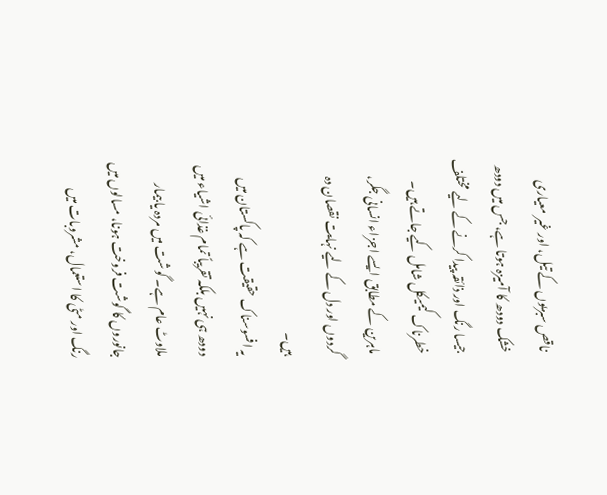ناقص سبزیوں کے تیل، اور غیر معیاری خشک دودھ کا آمیزہ ہوتا ہے، جس میں دودھ جیسا رنگ اور ذائقہ پیدا کرنے کے لیے مختلف خطرناک کیمیکل شامل کیے جاتے ہیں۔ ماہرین کے مطابق ایسے اجزاء انسانی جگر، گردوں اور دل کے لیے نہایت نقصان دہ ہیں۔
یہ افسوسناک حقیقت ہے کہ پاکستان میں دودھ ہی نہیں بلکہ تقریباً تمام غذائی اشیاء میں ملاوٹ عام ہے۔ گوشت میں مردہ یا بیمار جانوروں کا گوشت فروخت ہونا، مسالوں میں رنگ اور مٹی کا استعمال، مشروبات میں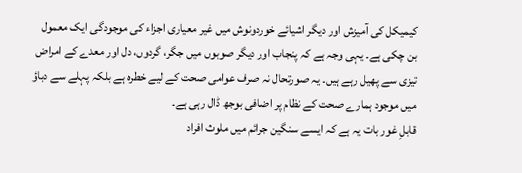کیمیکل کی آمیزش اور دیگر اشیائے خوردونوش میں غیر معیاری اجزاء کی موجودگی ایک معمول بن چکی ہے۔ یہی وجہ ہے کہ پنجاب اور دیگر صوبوں میں جگر، گردوں، دل اور معدے کے امراض تیزی سے پھیل رہے ہیں۔ یہ صورتحال نہ صرف عوامی صحت کے لیے خطرہ ہے بلکہ پہلے سے دباؤ میں موجود ہمارے صحت کے نظام پر اضافی بوجھ ڈال رہی ہے۔
قابلِ غور بات یہ ہے کہ ایسے سنگین جرائم میں ملوث افراد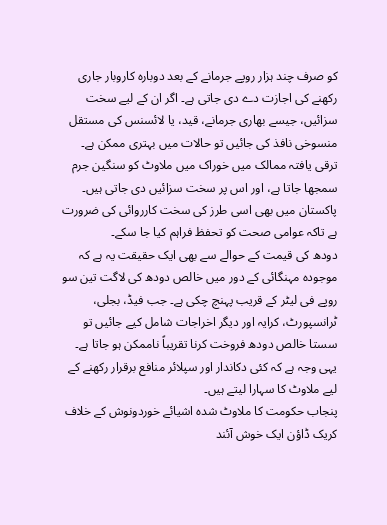کو صرف چند ہزار روپے جرمانے کے بعد دوبارہ کاروبار جاری رکھنے کی اجازت دے دی جاتی ہے۔ اگر ان کے لیے سخت سزائیں، جیسے بھاری جرمانے، قید، یا لائسنس کی مستقل منسوخی نافذ کی جائیں تو حالات میں بہتری ممکن ہے۔ ترقی یافتہ ممالک میں خوراک میں ملاوٹ کو سنگین جرم سمجھا جاتا ہے، اور اس پر سخت سزائیں دی جاتی ہیں۔ پاکستان میں بھی اسی طرز کی سخت کارروائی کی ضرورت ہے تاکہ عوامی صحت کو تحفظ فراہم کیا جا سکے۔
دودھ کی قیمت کے حوالے سے بھی ایک حقیقت یہ ہے کہ موجودہ مہنگائی کے دور میں خالص دودھ کی لاگت تین سو روپے فی لیٹر کے قریب پہنچ چکی ہے۔ جب فیڈ، بجلی، ٹرانسپورٹ، کرایہ اور دیگر اخراجات شامل کیے جائیں تو سستا خالص دودھ فروخت کرنا تقریباً ناممکن ہو جاتا ہے۔ یہی وجہ ہے کہ کئی دکاندار اور سپلائر منافع برقرار رکھنے کے لیے ملاوٹ کا سہارا لیتے ہیں۔
پنجاب حکومت کا ملاوٹ شدہ اشیائے خوردونوش کے خلاف کریک ڈاؤن ایک خوش آئند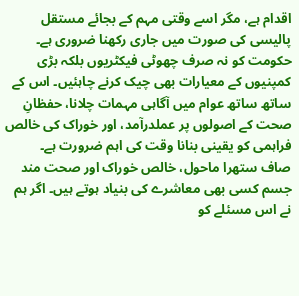اقدام ہے، مگر اسے وقتی مہم کے بجائے مستقل پالیسی کی صورت میں جاری رکھنا ضروری ہے۔ حکومت کو نہ صرف چھوٹی فیکٹریوں بلکہ بڑی کمپنیوں کے معیارات بھی چیک کرنے چاہئیں۔ اس کے ساتھ ساتھ عوام میں آگاہی مہمات چلانا، حفظانِ صحت کے اصولوں پر عملدرآمد، اور خوراک کی خالص فراہمی کو یقینی بنانا وقت کی اہم ضرورت ہے۔
صاف ستھرا ماحول، خالص خوراک اور صحت مند جسم کسی بھی معاشرے کی بنیاد ہوتے ہیں۔ اگر ہم نے اس مسئلے کو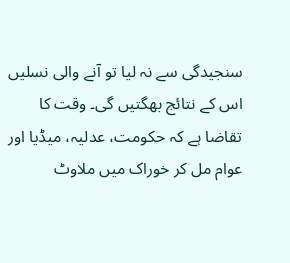سنجیدگی سے نہ لیا تو آنے والی نسلیں اس کے نتائج بھگتیں گی۔ وقت کا تقاضا ہے کہ حکومت، عدلیہ، میڈیا اور عوام مل کر خوراک میں ملاوٹ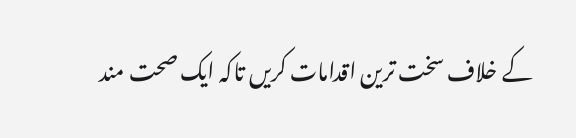کے خلاف سخت ترین اقدامات کریں تاکہ ایک صحت مند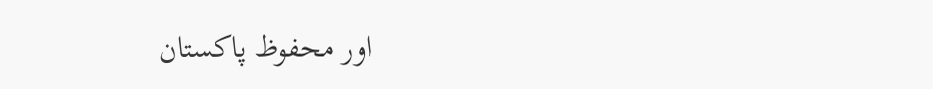اور محفوظ پاکستان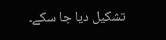تشکیل دیا جا سکے۔